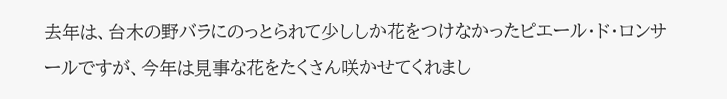去年は、台木の野バラにのっとられて少ししか花をつけなかったピエール・ド・ロンサールですが、今年は見事な花をたくさん咲かせてくれまし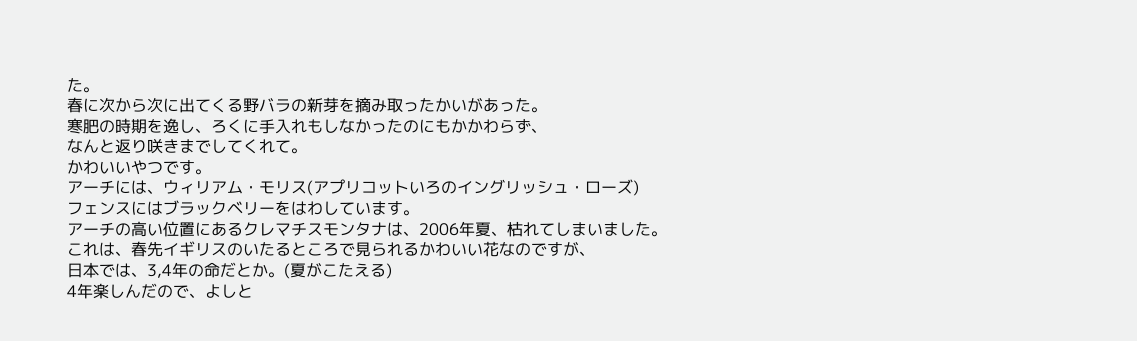た。
春に次から次に出てくる野バラの新芽を摘み取ったかいがあった。
寒肥の時期を逸し、ろくに手入れもしなかったのにもかかわらず、
なんと返り咲きまでしてくれて。
かわいいやつです。
アーチには、ウィリアム・モリス(アプリコットいろのイングリッシュ・ローズ)
フェンスにはブラックベリーをはわしています。
アーチの高い位置にあるクレマチスモンタナは、2006年夏、枯れてしまいました。
これは、春先イギリスのいたるところで見られるかわいい花なのですが、
日本では、3,4年の命だとか。(夏がこたえる)
4年楽しんだので、よしと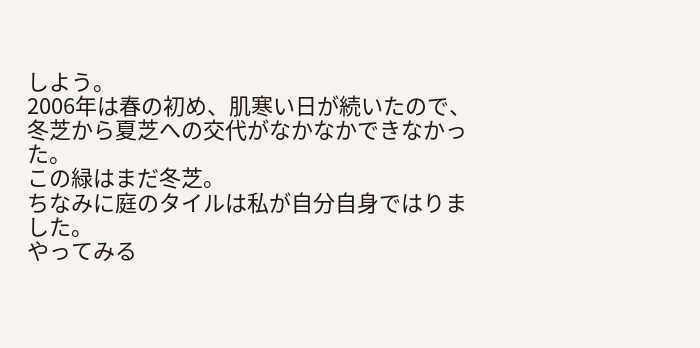しよう。
2006年は春の初め、肌寒い日が続いたので、
冬芝から夏芝への交代がなかなかできなかった。
この緑はまだ冬芝。
ちなみに庭のタイルは私が自分自身ではりました。
やってみる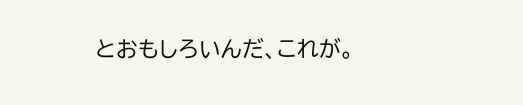とおもしろいんだ、これが。